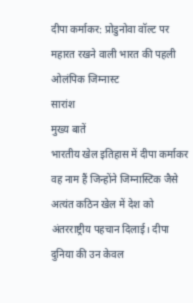दीपा कर्माकर: प्रोडुनोवा वॉल्ट पर महारत रखने वाली भारत की पहली ओलंपिक जिम्नास्ट
सारांश
मुख्य बातें
भारतीय खेल इतिहास में दीपा कर्माकर वह नाम हैं जिन्होंने जिम्नास्टिक जैसे अत्यंत कठिन खेल में देश को अंतरराष्ट्रीय पहचान दिलाई। दीपा दुनिया की उन केवल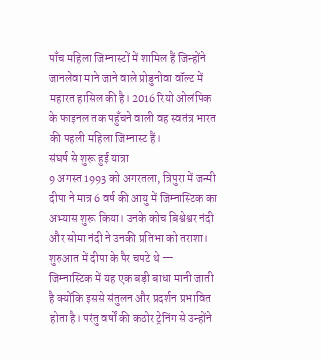पाँच महिला जिम्नास्टों में शामिल हैं जिन्होंने जानलेवा माने जाने वाले प्रोडुनोवा वॉल्ट में महारत हासिल की है। 2016 रियो ओलंपिक के फाइनल तक पहुँचने वाली वह स्वतंत्र भारत की पहली महिला जिम्नास्ट हैं।
संघर्ष से शुरू हुई यात्रा
9 अगस्त 1993 को अगरतला, त्रिपुरा में जन्मी दीपा ने मात्र 6 वर्ष की आयु में जिम्नास्टिक का अभ्यास शुरू किया। उनके कोच बिश्वेश्वर नंदी और सोमा नंदी ने उनकी प्रतिभा को तराशा। शुरुआत में दीपा के पैर चपटे थे — जिम्नास्टिक में यह एक बड़ी बाधा मानी जाती है क्योंकि इससे संतुलन और प्रदर्शन प्रभावित होता है। परंतु वर्षों की कठोर ट्रेनिंग से उन्होंने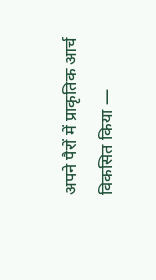अपने पैरों में प्राकृतिक आर्च विकसित किया —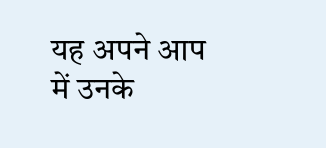यह अपने आप में उनके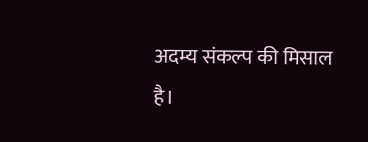अदम्य संकल्प की मिसाल है।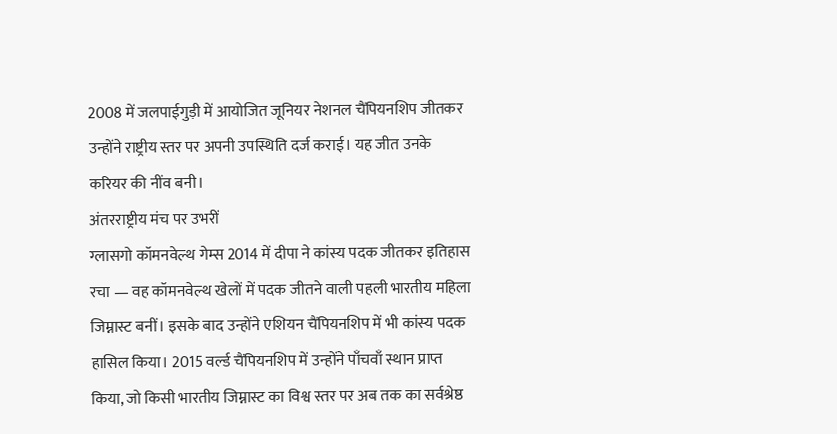2008 में जलपाईगुड़ी में आयोजित जूनियर नेशनल चैंपियनशिप जीतकर उन्होंने राष्ट्रीय स्तर पर अपनी उपस्थिति दर्ज कराई। यह जीत उनके करियर की नींव बनी।
अंतरराष्ट्रीय मंच पर उभरीं
ग्लासगो कॉमनवेल्थ गेम्स 2014 में दीपा ने कांस्य पदक जीतकर इतिहास रचा — वह कॉमनवेल्थ खेलों में पदक जीतने वाली पहली भारतीय महिला जिम्नास्ट बनीं। इसके बाद उन्होंने एशियन चैंपियनशिप में भी कांस्य पदक हासिल किया। 2015 वर्ल्ड चैंपियनशिप में उन्होंने पाँचवाँ स्थान प्राप्त किया, जो किसी भारतीय जिम्नास्ट का विश्व स्तर पर अब तक का सर्वश्रेष्ठ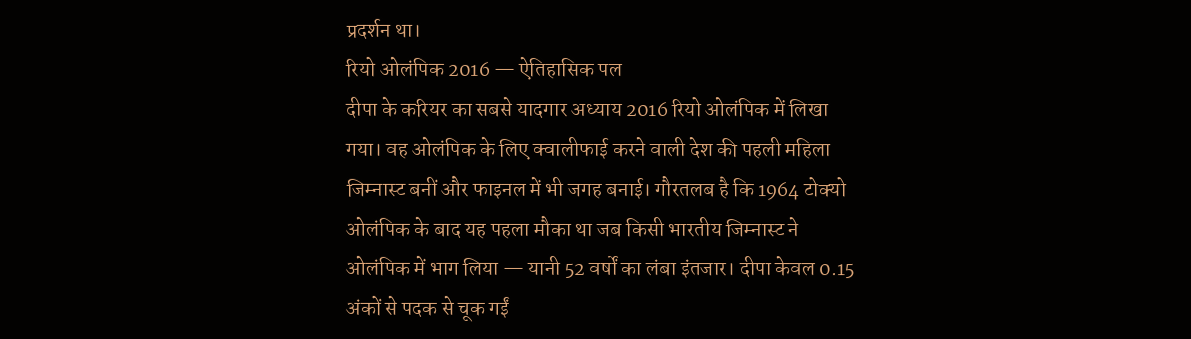प्रदर्शन था।
रियो ओलंपिक 2016 — ऐतिहासिक पल
दीपा के करियर का सबसे यादगार अध्याय 2016 रियो ओलंपिक में लिखा गया। वह ओलंपिक के लिए क्वालीफाई करने वाली देश की पहली महिला जिम्नास्ट बनीं और फाइनल में भी जगह बनाई। गौरतलब है कि 1964 टोक्यो ओलंपिक के बाद यह पहला मौका था जब किसी भारतीय जिम्नास्ट ने ओलंपिक में भाग लिया — यानी 52 वर्षों का लंबा इंतजार। दीपा केवल 0.15 अंकों से पदक से चूक गईं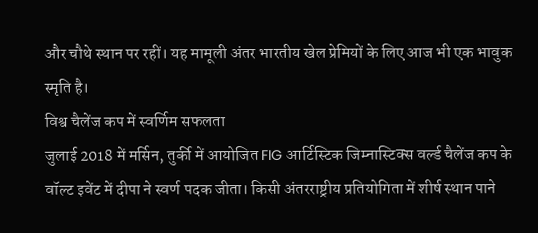और चौथे स्थान पर रहीं। यह मामूली अंतर भारतीय खेल प्रेमियों के लिए आज भी एक भावुक स्मृति है।
विश्व चैलेंज कप में स्वर्णिम सफलता
जुलाई 2018 में मर्सिन, तुर्की में आयोजित FIG आर्टिस्टिक जिम्नास्टिक्स वर्ल्ड चैलेंज कप के वॉल्ट इवेंट में दीपा ने स्वर्ण पदक जीता। किसी अंतरराष्ट्रीय प्रतियोगिता में शीर्ष स्थान पाने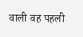वाली वह पहली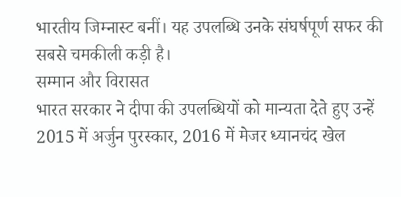भारतीय जिम्नास्ट बनीं। यह उपलब्धि उनके संघर्षपूर्ण सफर की सबसे चमकीली कड़ी है।
सम्मान और विरासत
भारत सरकार ने दीपा की उपलब्धियों को मान्यता देते हुए उन्हें 2015 में अर्जुन पुरस्कार, 2016 में मेजर ध्यानचंद खेल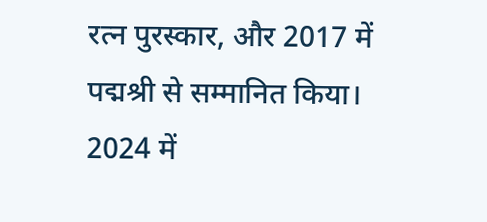रत्न पुरस्कार, और 2017 में पद्मश्री से सम्मानित किया। 2024 में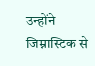उन्होंने जिम्नास्टिक से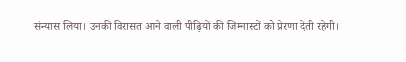संन्यास लिया। उनकी विरासत आने वाली पीढ़ियों की जिम्नास्टों को प्रेरणा देती रहेगी।